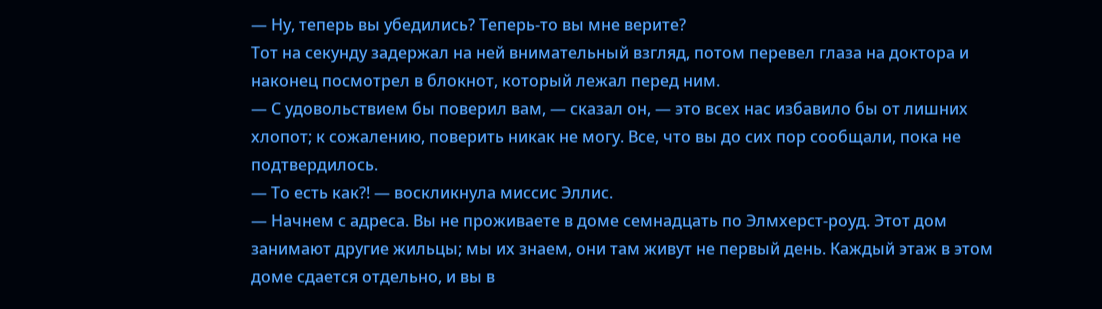— Ну, теперь вы убедились? Теперь-то вы мне верите?
Тот на секунду задержал на ней внимательный взгляд, потом перевел глаза на доктора и наконец посмотрел в блокнот, который лежал перед ним.
— С удовольствием бы поверил вам, — сказал он, — это всех нас избавило бы от лишних хлопот; к сожалению, поверить никак не могу. Все, что вы до сих пор сообщали, пока не подтвердилось.
— То есть как?! — воскликнула миссис Эллис.
— Начнем с адреса. Вы не проживаете в доме семнадцать по Элмхерст-роуд. Этот дом занимают другие жильцы; мы их знаем, они там живут не первый день. Каждый этаж в этом доме сдается отдельно, и вы в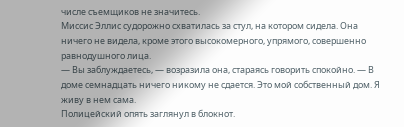числе съемщиков не значитесь.
Миссис Эллис судорожно схватилась за стул, на котором сидела. Она ничего не видела, кроме этого высокомерного, упрямого, совершенно равнодушного лица.
— Вы заблуждаетесь, — возразила она, стараясь говорить спокойно. — В доме семнадцать ничего никому не сдается. Это мой собственный дом. Я живу в нем сама.
Полицейский опять заглянул в блокнот.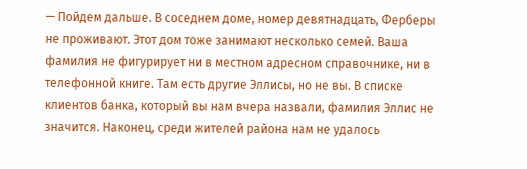— Пойдем дальше. В соседнем доме, номер девятнадцать, Ферберы не проживают. Этот дом тоже занимают несколько семей. Ваша фамилия не фигурирует ни в местном адресном справочнике, ни в телефонной книге. Там есть другие Эллисы, но не вы. В списке клиентов банка, который вы нам вчера назвали, фамилия Эллис не значится. Наконец, среди жителей района нам не удалось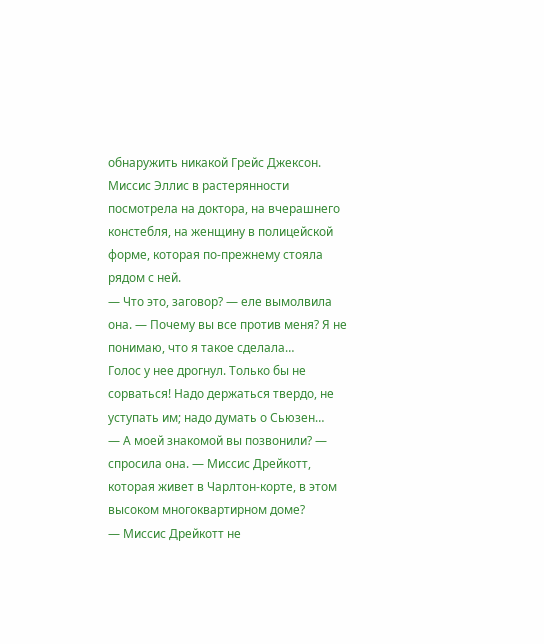обнаружить никакой Грейс Джексон.
Миссис Эллис в растерянности посмотрела на доктора, на вчерашнего констебля, на женщину в полицейской форме, которая по-прежнему стояла рядом с ней.
— Что это, заговор? — еле вымолвила она. — Почему вы все против меня? Я не понимаю, что я такое сделала…
Голос у нее дрогнул. Только бы не сорваться! Надо держаться твердо, не уступать им; надо думать о Сьюзен…
— А моей знакомой вы позвонили? — спросила она. — Миссис Дрейкотт, которая живет в Чарлтон-корте, в этом высоком многоквартирном доме?
— Миссис Дрейкотт не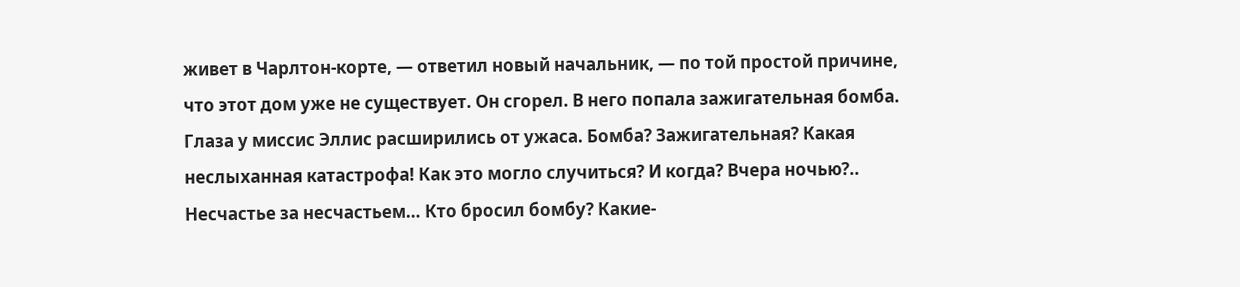живет в Чарлтон-корте, — ответил новый начальник, — по той простой причине, что этот дом уже не существует. Он сгорел. В него попала зажигательная бомба.
Глаза у миссис Эллис расширились от ужаса. Бомба? Зажигательная? Какая неслыханная катастрофа! Как это могло случиться? И когда? Вчера ночью?.. Несчастье за несчастьем… Кто бросил бомбу? Какие-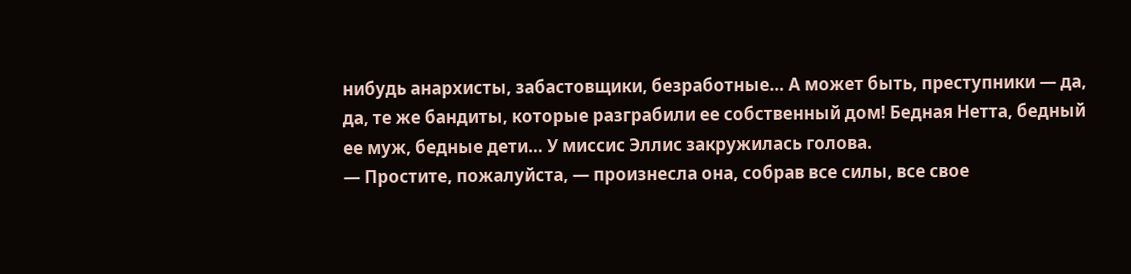нибудь анархисты, забастовщики, безработные… А может быть, преступники — да, да, те же бандиты, которые разграбили ее собственный дом! Бедная Нетта, бедный ее муж, бедные дети… У миссис Эллис закружилась голова.
— Простите, пожалуйста, — произнесла она, собрав все силы, все свое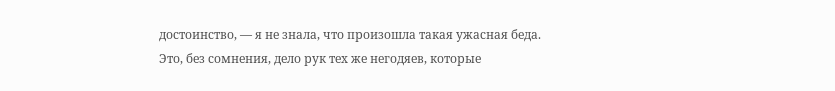достоинство, — я не знала, что произошла такая ужасная беда. Это, без сомнения, дело рук тех же негодяев, которые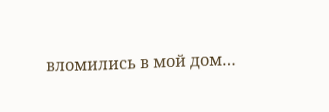вломились в мой дом…